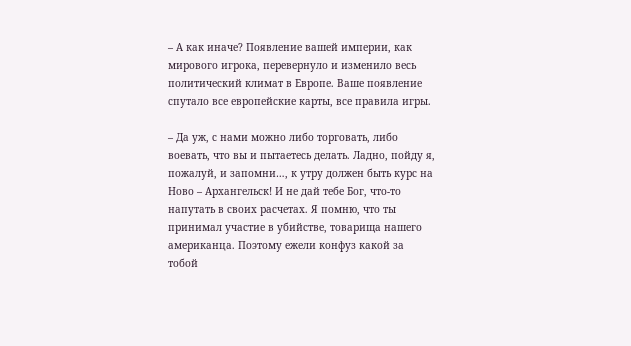– А как иначе? Появление вашей империи, как мирового игрока, перевернуло и изменило весь политический климат в Европе. Ваше появление спутало все европейские карты, все правила игры.

– Да уж, с нами можно либо торговать, либо воевать, что вы и пытаетесь делать. Ладно, пойду я, пожалуй, и запомни…, к утру должен быть курс на Ново – Архангельск! И не дай тебе Бог, что-то напутать в своих расчетах. Я помню, что ты принимал участие в убийстве, товарища нашего американца. Поэтому ежели конфуз какой за тобой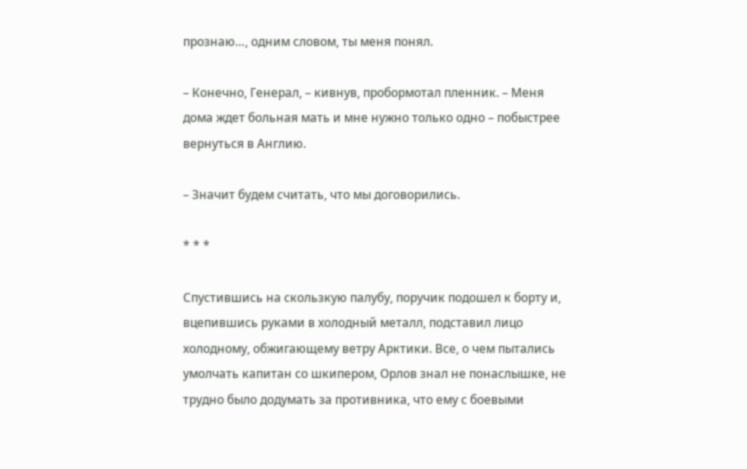прознаю…, одним словом, ты меня понял.

– Конечно, Генерал, – кивнув, пробормотал пленник. – Меня дома ждет больная мать и мне нужно только одно – побыстрее вернуться в Англию.

– Значит будем считать, что мы договорились.

* * *

Спустившись на скользкую палубу, поручик подошел к борту и, вцепившись руками в холодный металл, подставил лицо холодному, обжигающему ветру Арктики. Все, о чем пытались умолчать капитан со шкипером, Орлов знал не понаслышке, не трудно было додумать за противника, что ему с боевыми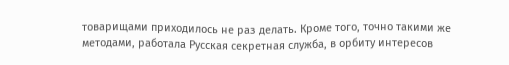товарищами приходилось не раз делать. Кроме того, точно такими же методами, работала Русская секретная служба, в орбиту интересов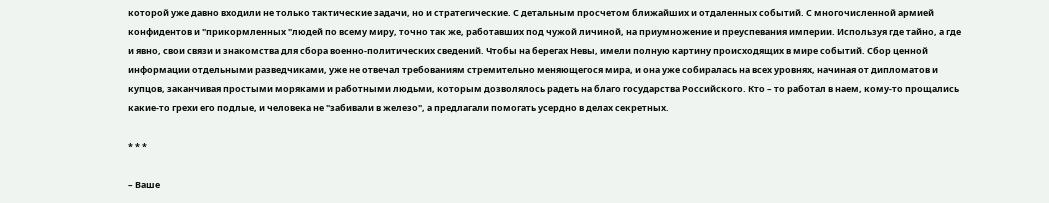которой уже давно входили не только тактические задачи, но и стратегические. С детальным просчетом ближайших и отдаленных событий. С многочисленной армией конфидентов и "прикормленных "людей по всему миру, точно так же, работавших под чужой личиной, на приумножение и преуспевания империи. Используя где тайно, а где и явно, свои связи и знакомства для сбора военно-политических сведений. Чтобы на берегах Невы, имели полную картину происходящих в мире событий. Сбор ценной информации отдельными разведчиками, уже не отвечал требованиям стремительно меняющегося мира, и она уже собиралась на всех уровнях, начиная от дипломатов и купцов, заканчивая простыми моряками и работными людьми, которым дозволялось радеть на благо государства Российского. Кто – то работал в наем, кому-то прощались какие-то грехи его подлые, и человека не "забивали в железо", а предлагали помогать усердно в делах секретных.

* * *

– Ваше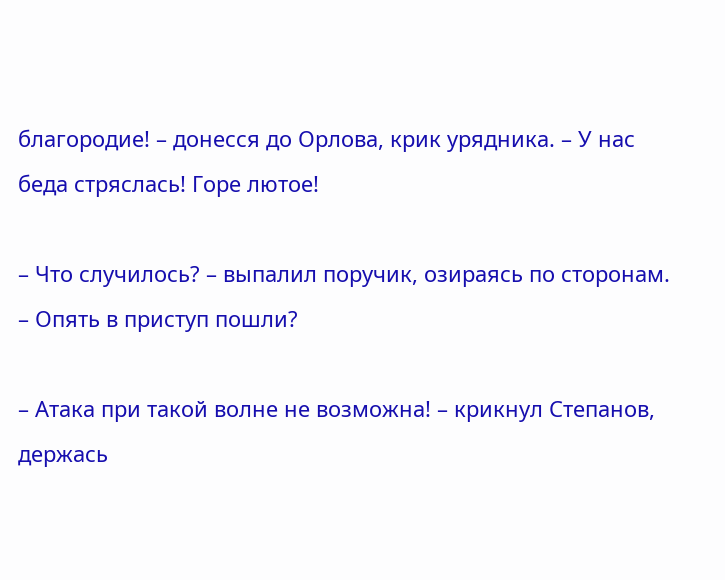благородие! – донесся до Орлова, крик урядника. – У нас беда стряслась! Горе лютое!

– Что случилось? – выпалил поручик, озираясь по сторонам. – Опять в приступ пошли?

– Атака при такой волне не возможна! – крикнул Степанов, держась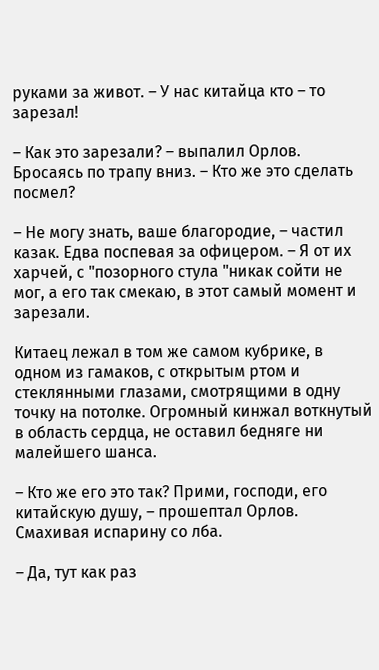руками за живот. – У нас китайца кто – то зарезал!

– Как это зарезали? – выпалил Орлов. Бросаясь по трапу вниз. – Кто же это сделать посмел?

– Не могу знать, ваше благородие, – частил казак. Едва поспевая за офицером. – Я от их харчей, с "позорного стула "никак сойти не мог, а его так смекаю, в этот самый момент и зарезали.

Китаец лежал в том же самом кубрике, в одном из гамаков, с открытым ртом и стеклянными глазами, смотрящими в одну точку на потолке. Огромный кинжал воткнутый в область сердца, не оставил бедняге ни малейшего шанса.

– Кто же его это так? Прими, господи, его китайскую душу, – прошептал Орлов. Смахивая испарину со лба.

– Да, тут как раз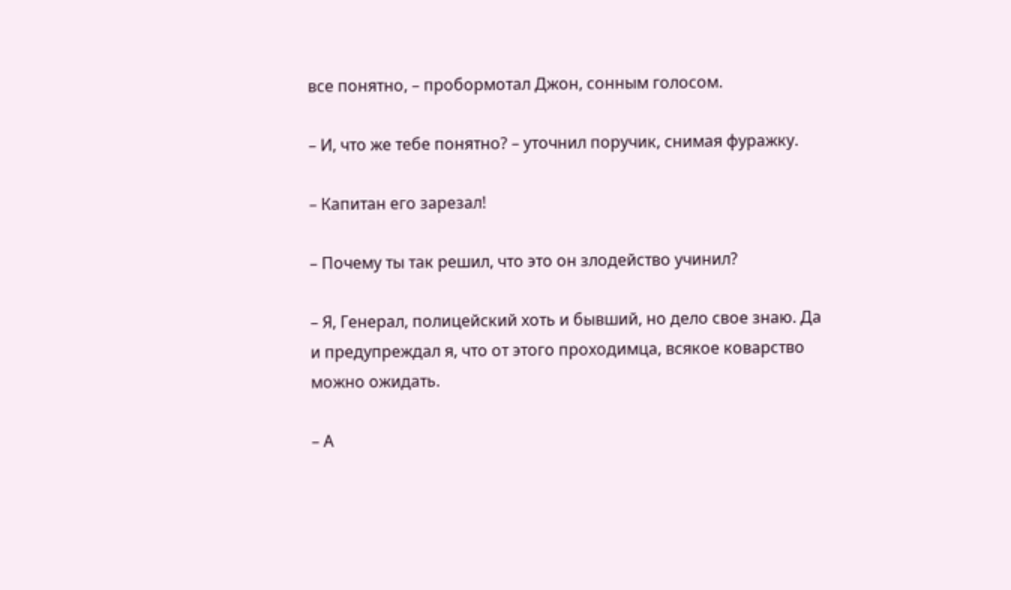все понятно, – пробормотал Джон, сонным голосом.

– И, что же тебе понятно? – уточнил поручик, снимая фуражку.

– Капитан его зарезал!

– Почему ты так решил, что это он злодейство учинил?

– Я, Генерал, полицейский хоть и бывший, но дело свое знаю. Да и предупреждал я, что от этого проходимца, всякое коварство можно ожидать.

– А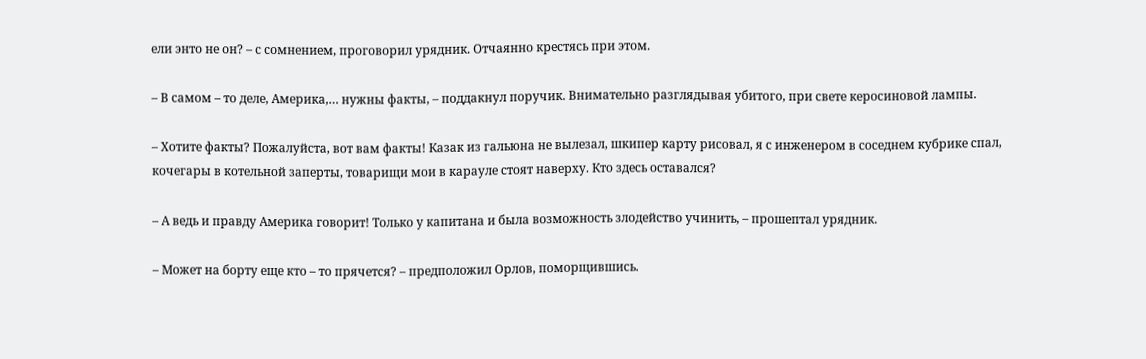ели энто не он? – с сомнением, проговорил урядник. Отчаянно крестясь при этом.

– В самом – то деле, Америка,… нужны факты, – поддакнул поручик. Внимательно разглядывая убитого, при свете керосиновой лампы.

– Хотите факты? Пожалуйста, вот вам факты! Казак из гальюна не вылезал, шкипер карту рисовал, я с инженером в соседнем кубрике спал, кочегары в котельной заперты, товарищи мои в карауле стоят наверху. Кто здесь оставался?

– А ведь и правду Америка говорит! Только у капитана и была возможность злодейство учинить, – прошептал урядник.

– Может на борту еще кто – то прячется? – предположил Орлов, поморщившись.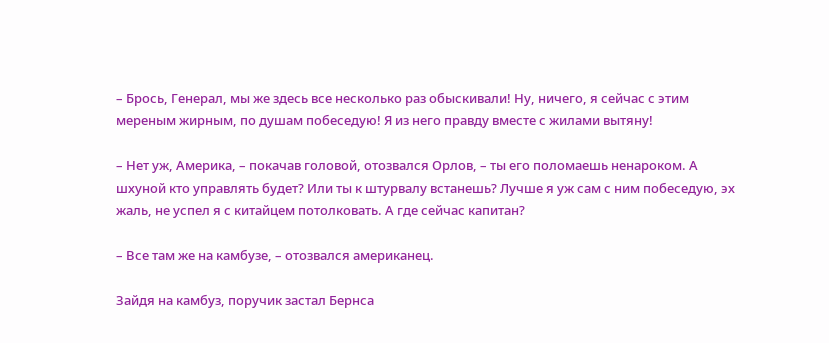– Брось, Генерал, мы же здесь все несколько раз обыскивали! Ну, ничего, я сейчас с этим мереным жирным, по душам побеседую! Я из него правду вместе с жилами вытяну!

– Нет уж, Америка, – покачав головой, отозвался Орлов, – ты его поломаешь ненароком. А шхуной кто управлять будет? Или ты к штурвалу встанешь? Лучше я уж сам с ним побеседую, эх жаль, не успел я с китайцем потолковать. А где сейчас капитан?

– Все там же на камбузе, – отозвался американец.

Зайдя на камбуз, поручик застал Бернса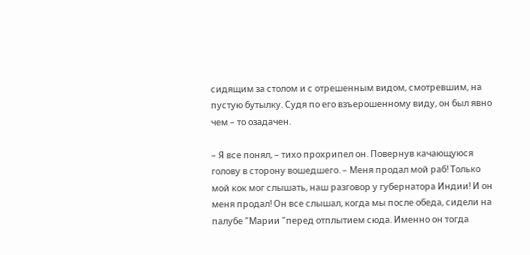сидящим за столом и с отрешенным видом, смотревшим, на пустую бутылку. Судя по его взъерошенному виду, он был явно чем – то озадачен.

– Я все понял, – тихо прохрипел он. Повернув качающуюся голову в сторону вошедшего. – Меня продал мой раб! Только мой кок мог слышать, наш разговор у губернатора Индии! И он меня продал! Он все слышал, когда мы после обеда, сидели на палубе "Марии "перед отплытием сюда. Именно он тогда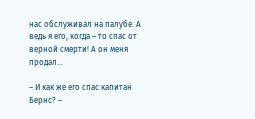нас обслуживал на палубе. А ведь я его, когда – то спас от верной смерти! А он меня продал…

– И как же его спас капитан Бернс? –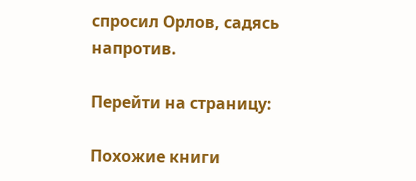спросил Орлов, садясь напротив.

Перейти на страницу:

Похожие книги